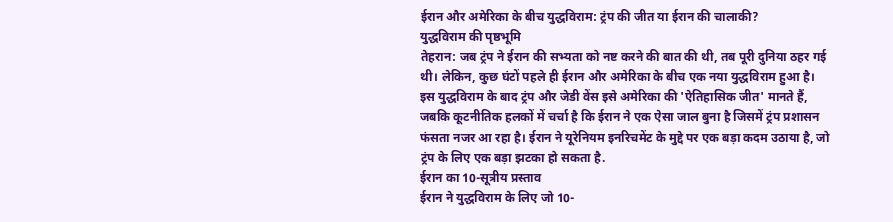ईरान और अमेरिका के बीच युद्धविराम: ट्रंप की जीत या ईरान की चालाकी?
युद्धविराम की पृष्ठभूमि
तेहरान: जब ट्रंप ने ईरान की सभ्यता को नष्ट करने की बात की थी, तब पूरी दुनिया ठहर गई थी। लेकिन, कुछ घंटों पहले ही ईरान और अमेरिका के बीच एक नया युद्धविराम हुआ है। इस युद्धविराम के बाद ट्रंप और जेडी वेंस इसे अमेरिका की 'ऐतिहासिक जीत' मानते हैं, जबकि कूटनीतिक हलकों में चर्चा है कि ईरान ने एक ऐसा जाल बुना है जिसमें ट्रंप प्रशासन फंसता नजर आ रहा है। ईरान ने यूरेनियम इनरिचमेंट के मुद्दे पर एक बड़ा कदम उठाया है, जो ट्रंप के लिए एक बड़ा झटका हो सकता है.
ईरान का 10-सूत्रीय प्रस्ताव
ईरान ने युद्धविराम के लिए जो 10-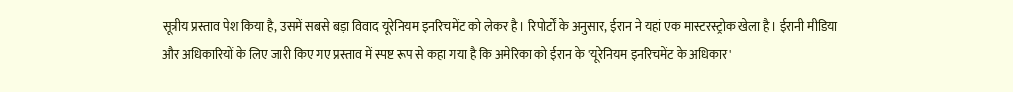सूत्रीय प्रस्ताव पेश किया है, उसमें सबसे बड़ा विवाद यूरेनियम इनरिचमेंट को लेकर है। रिपोर्टों के अनुसार, ईरान ने यहां एक मास्टरस्ट्रोक खेला है। ईरानी मीडिया और अधिकारियों के लिए जारी किए गए प्रस्ताव में स्पष्ट रूप से कहा गया है कि अमेरिका को ईरान के 'यूरेनियम इनरिचमेंट के अधिकार'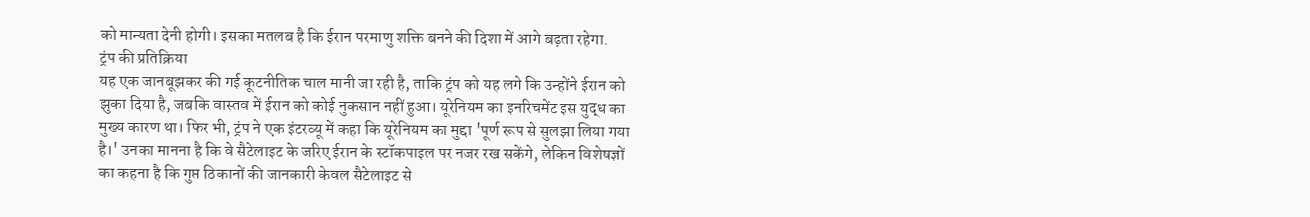को मान्यता देनी होगी। इसका मतलब है कि ईरान परमाणु शक्ति बनने की दिशा में आगे बढ़ता रहेगा.
ट्रंप की प्रतिक्रिया
यह एक जानबूझकर की गई कूटनीतिक चाल मानी जा रही है, ताकि ट्रंप को यह लगे कि उन्होंने ईरान को झुका दिया है, जबकि वास्तव में ईरान को कोई नुकसान नहीं हुआ। यूरेनियम का इनरिचमेंट इस युद्ध का मुख्य कारण था। फिर भी, ट्रंप ने एक इंटरव्यू में कहा कि यूरेनियम का मुद्दा 'पूर्ण रूप से सुलझा लिया गया है।' उनका मानना है कि वे सैटेलाइट के जरिए ईरान के स्टॉकपाइल पर नजर रख सकेंगे, लेकिन विशेषज्ञों का कहना है कि गुप्त ठिकानों की जानकारी केवल सैटेलाइट से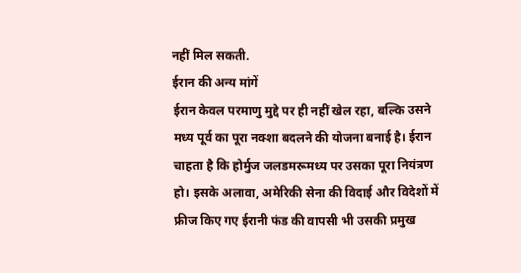नहीं मिल सकती.
ईरान की अन्य मांगें
ईरान केवल परमाणु मुद्दे पर ही नहीं खेल रहा, बल्कि उसने मध्य पूर्व का पूरा नक्शा बदलने की योजना बनाई है। ईरान चाहता है कि होर्मुज जलडमरूमध्य पर उसका पूरा नियंत्रण हो। इसके अलावा, अमेरिकी सेना की विदाई और विदेशों में फ्रीज किए गए ईरानी फंड की वापसी भी उसकी प्रमुख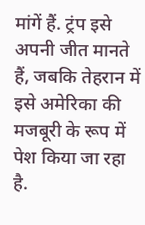मांगें हैं. ट्रंप इसे अपनी जीत मानते हैं, जबकि तेहरान में इसे अमेरिका की मजबूरी के रूप में पेश किया जा रहा है.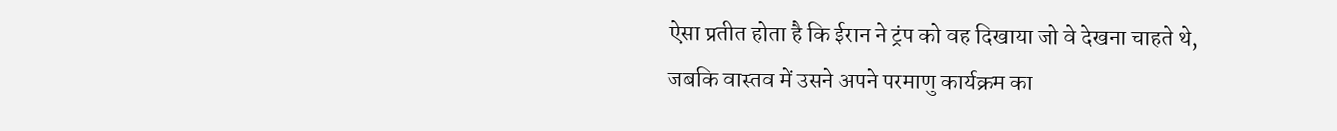ऐसा प्रतीत होता है कि ईरान ने ट्रंप को वह दिखाया जो वे देखना चाहते थे, जबकि वास्तव में उसने अपने परमाणु कार्यक्रम का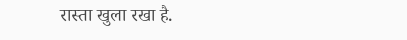रास्ता खुला रखा है.